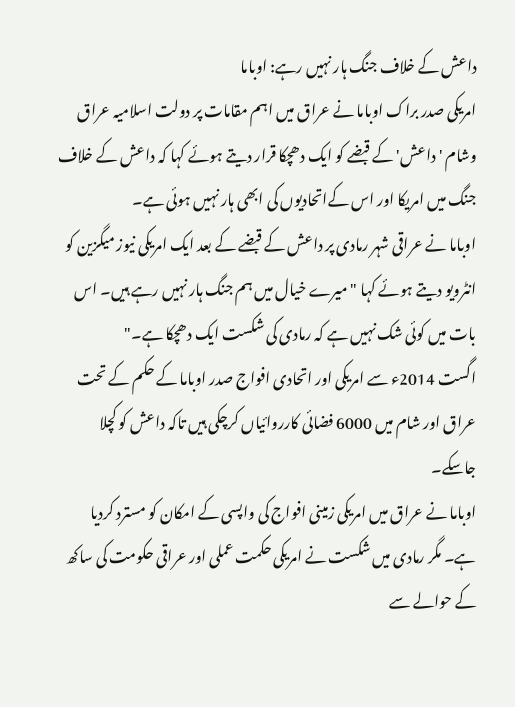داعش کے خلاف جنگ ہار نہیں رہے: اوباما
امریکی صدر براک اوباما نے عراق میں اہم مقامات پر دولت اسلامیہ عراق وشام 'داعش' کے قبضے کو ایک دھچکا قرار دیتے ہوئے کہا کہ داعش کے خلاف جنگ میں امریکا اور اس کےاتحادیوں کی ابھی ہار نہیں ہوئی ہے۔
اوباما نے عراقی شہر رمادی پر داعش کے قبضے کے بعد ایک امریکی نیوز میگزین کو انٹرویو دیتے ہوئے کہا "میرے خیال میں ہم جنگ ہار نہیں رہے ہیں۔ اس بات میں کوئی شک نہیں ہے کہ رمادی کی شکست ایک دھچکا ہے۔"
اگست 2014ء سے امریکی اور اتحادی افواج صدر اوباما کے حکم کے تحت عراق اور شام میں 6000 فضائی کارروائیاں کرچکی ہیں تاکہ داعش کو کچلا جاسکے۔
اوباما نے عراق میں امریکی زمینی افواج کی واپسی کے امکان کو مسترد کردیا ہے۔ مگر رمادی میں شکست نے امریکی حکمت عملی اور عراقی حکومت کی ساکھ کے حوالے سے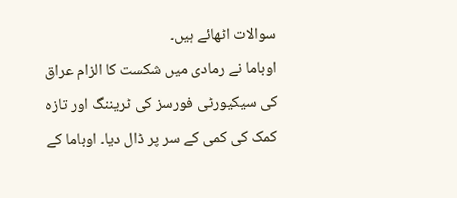سوالات اٹھائے ہیں۔
اوباما نے رمادی میں شکست کا الزام عراق کی سیکیورٹی فورسز کی ٹریننگ اور تازہ کمک کی کمی کے سر پر ڈال دیا۔ اوباما کے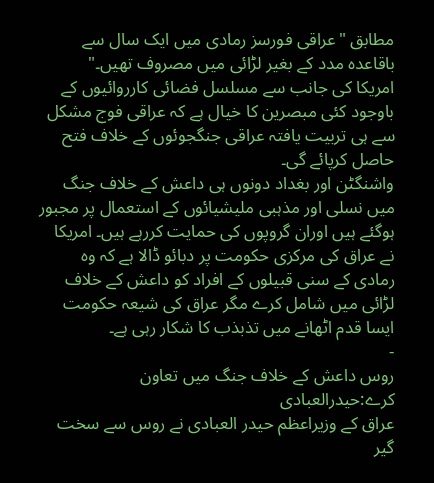مطابق "عراقی فورسز رمادی میں ایک سال سے باقاعدہ مدد کے بغیر لڑائی میں مصروف تھیں۔"
امریکا کی جانب سے مسلسل فضائی کارروائیوں کے باوجود کئی مبصرین کا خیال ہے کہ عراقی فوج مشکل سے ہی تربیت یافتہ عراقی جنگجوئوں کے خلاف فتح حاصل کرپائے گی۔
واشنگٹن اور بغداد دونوں ہی داعش کے خلاف جنگ میں نسلی اور مذہبی ملیشیائوں کے استعمال پر مجبور ہوگئے ہیں اوران گروپوں کی حمایت کررہے ہیں۔ امریکا نے عراق کی مرکزی حکومت پر دبائو ڈالا ہے کہ وہ رمادی کے سنی قبیلوں کے افراد کو داعش کے خلاف لڑائی میں شامل کرے مگر عراق کی شیعہ حکومت ایسا قدم اٹھانے میں تذبذب کا شکار رہی ہے۔
-
روس داعش کے خلاف جنگ میں تعاون کرے:حیدرالعبادی
عراق کے وزیراعظم حیدر العبادی نے روس سے سخت گیر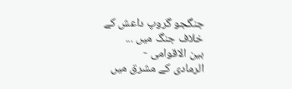جنگجو گروپ داعش کے خلاف جنگ میں ...
بين الاقوامى -
الرمادی کے مشرق میں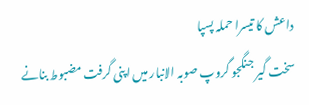داعش کا تیسرا حملہ پسپا
سخت گیر جنگجو گروپ صوبہ الانبار میں اپنی گرفت مضبوط بنانے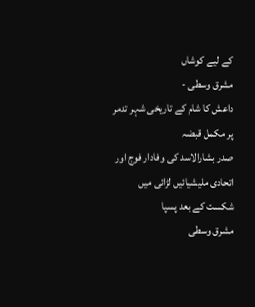کے لیے کوشاں
مشرق وسطی -
داعش کا شام کے تاریخی شہر تدمر پر مکمل قبضہ
صدر بشارالاسد کی وفادار فوج اور اتحادی ملیشیائیں لڑائی میں شکست کے بعد پسپا
مشرق وسطی